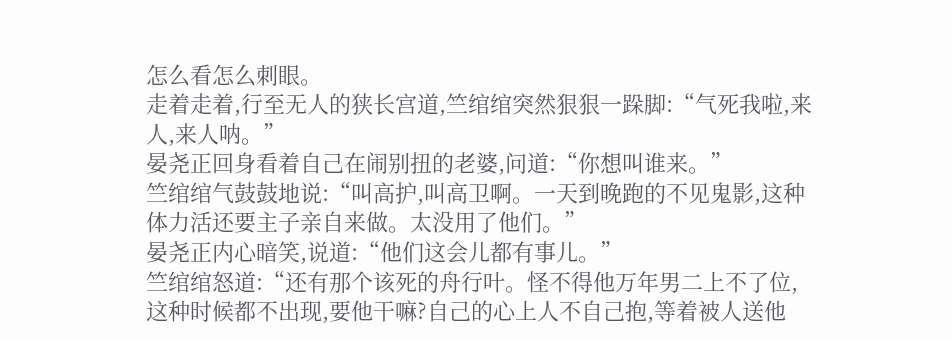怎么看怎么刺眼。
走着走着,行至无人的狭长宫道,竺绾绾突然狠狠一跺脚:“气死我啦,来人,来人呐。”
晏尧正回身看着自己在闹别扭的老婆,问道:“你想叫谁来。”
竺绾绾气鼓鼓地说:“叫高护,叫高卫啊。一天到晚跑的不见鬼影,这种体力活还要主子亲自来做。太没用了他们。”
晏尧正内心暗笑,说道:“他们这会儿都有事儿。”
竺绾绾怒道:“还有那个该死的舟行叶。怪不得他万年男二上不了位,这种时候都不出现,要他干嘛?自己的心上人不自己抱,等着被人送他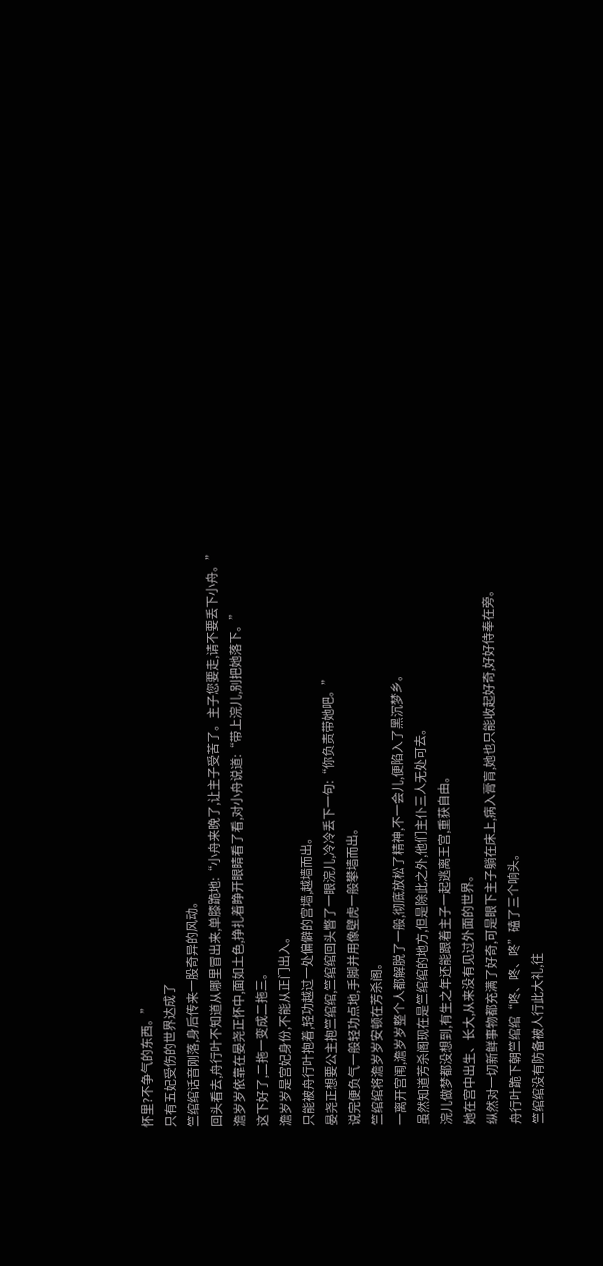怀里?不争气的东西。”
只有五妃受伤的世界达成了
竺绾绾话音刚落,身后传来一股奇异的风动。
回头看去,舟行叶不知道从哪里冒出来,单膝跪地:“小舟来晚了,让主子受苦了。主子您要走,请不要丢下小舟。”
澹岁岁依靠在晏尧正怀中,面如土色,挣扎着睁开眼睛看了看,对小舟说道:“带上浣儿,别把她落下。”
这下好了,二拖一变成二拖三。
澹岁岁是宫妃身份,不能从正门出入。
只能被舟行叶抱着,轻功越过一处偏僻的宫墙,越墙而出。
晏尧正想要公主抱竺绾绾,竺绾绾回头瞥了一眼浣儿,冷冷丢下一句:“你负责带她吧。”
说完便负气一般轻功点地,手脚并用像壁虎一般攀墙而出。
竺绾绾将澹岁岁安顿在芳杀阁。
一离开宫闱,澹岁岁整个人都解脱了一般,彻底放松了精神,不一会儿,便陷入了黑沉梦乡。
虽然知道芳杀阁现在是竺绾绾的地方,但是除此之外,他们主仆三人无处可去。
浣儿做梦都没想到,有生之年还能跟着主子一起逃离王宫,重获自由。
她在宫中出生、长大,从来没有见过外面的世界。
纵然对一切新鲜事物都充满了好奇,可是眼下主子躺在床上,病入膏肓,她也只能收起好奇,好好侍奉在旁。
舟行叶跪下朝竺绾绾“咚、咚、咚”磕了三个响头。
竺绾绾没有防备被人行此大礼,往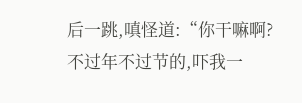后一跳,嗔怪道:“你干嘛啊?不过年不过节的,吓我一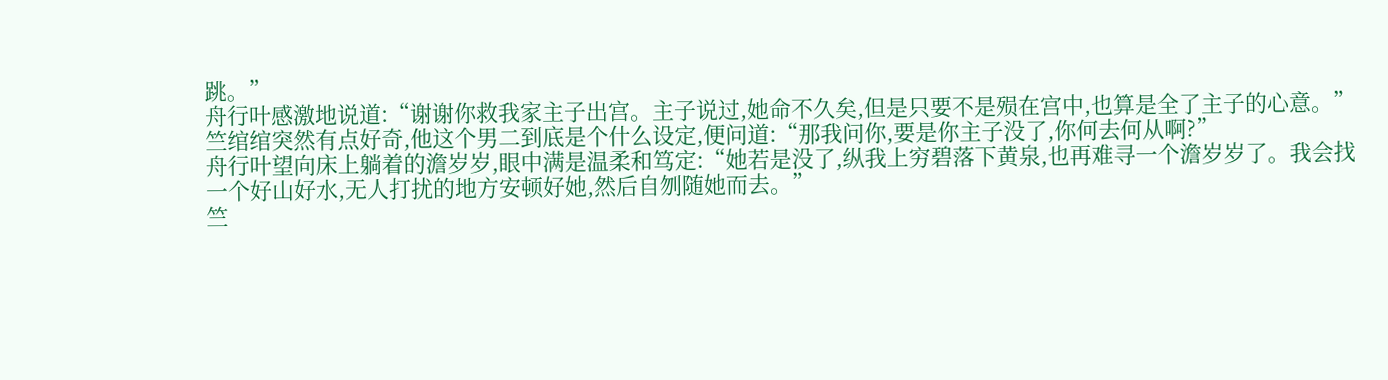跳。”
舟行叶感激地说道:“谢谢你救我家主子出宫。主子说过,她命不久矣,但是只要不是殒在宫中,也算是全了主子的心意。”
竺绾绾突然有点好奇,他这个男二到底是个什么设定,便问道:“那我问你,要是你主子没了,你何去何从啊?”
舟行叶望向床上躺着的澹岁岁,眼中满是温柔和笃定:“她若是没了,纵我上穷碧落下黄泉,也再难寻一个澹岁岁了。我会找一个好山好水,无人打扰的地方安顿好她,然后自刎随她而去。”
竺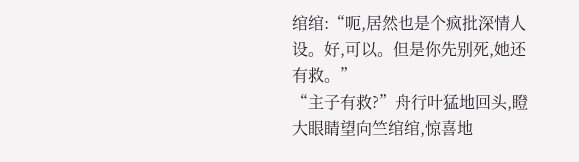绾绾:“呃,居然也是个疯批深情人设。好,可以。但是你先别死,她还有救。”
“主子有救?”舟行叶猛地回头,瞪大眼睛望向竺绾绾,惊喜地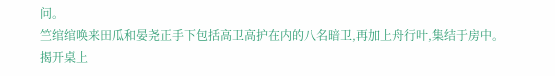问。
竺绾绾唤来田瓜和晏尧正手下包括高卫高护在内的八名暗卫,再加上舟行叶,集结于房中。
揭开桌上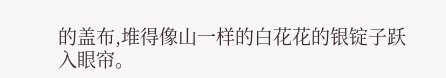的盖布,堆得像山一样的白花花的银锭子跃入眼帘。